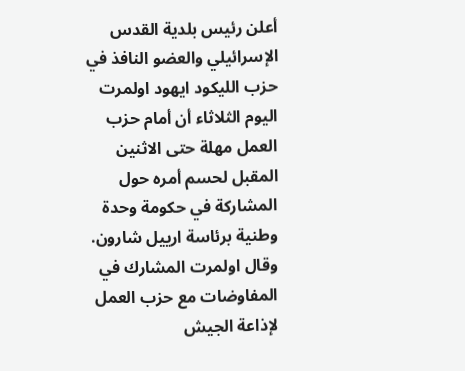أعلن رئيس بلدية القدس الإسرائيلي والعضو النافذ في حزب الليكود ايهود اولمرت اليوم الثلاثاء أن أمام حزب العمل مهلة حتى الاثنين المقبل لحسم أمره حول المشاركة في حكومة وحدة وطنية برئاسة ارييل شارون.
وقال اولمرت المشارك في المفاوضات مع حزب العمل لإذاعة الجيش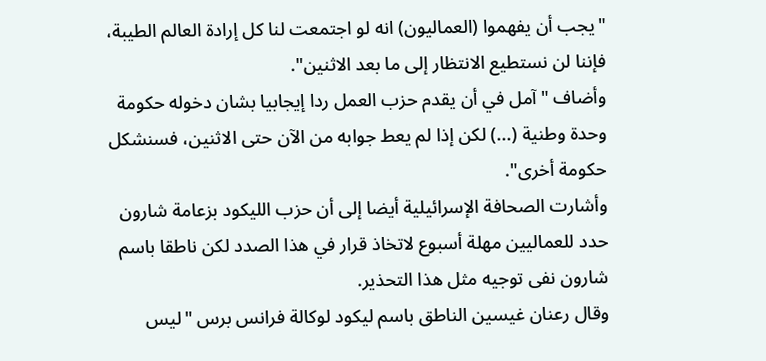"يجب أن يفهموا (العماليون) انه لو اجتمعت لنا كل إرادة العالم الطيبة، فإننا لن نستطيع الانتظار إلى ما بعد الاثنين".
وأضاف "آمل في أن يقدم حزب العمل ردا إيجابيا بشان دخوله حكومة وحدة وطنية (...) لكن إذا لم يعط جوابه من الآن حتى الاثنين، فسنشكل حكومة أخرى".
وأشارت الصحافة الإسرائيلية أيضا إلى أن حزب الليكود بزعامة شارون حدد للعماليين مهلة أسبوع لاتخاذ قرار في هذا الصدد لكن ناطقا باسم شارون نفى توجيه مثل هذا التحذير.
وقال رعنان غيسين الناطق باسم ليكود لوكالة فرانس برس "ليس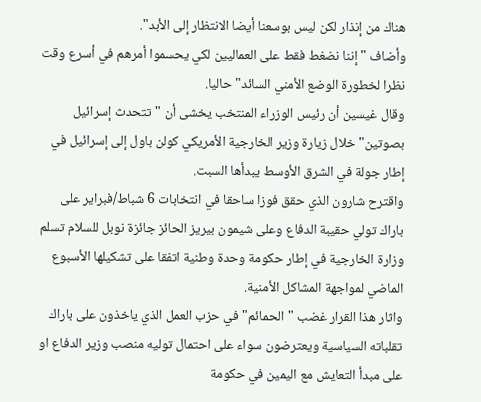هناك من إنذار لكن ليس بوسعنا أيضا الانتظار إلى الأبد".
وأضاف "إننا نضغط فقط على العماليين لكي يحسموا أمرهم في أسرع وقت نظرا لخطورة الوضع الأمني السائد" حاليا.
وقال غيسين أن رئيس الوزراء المنتخب يخشى أن "تتحدث إسرائيل بصوتين" خلال زيارة وزير الخارجية الأمريكي كولن باول إلى إسرائيل في إطار جولة في الشرق الأوسط يبدأها السبت.
واقترح شارون الذي حقق فوزا ساحقا في انتخابات 6 شباط/فبراير على باراك تولي حقيبة الدفاع وعلى شيمون بيريز الحائز جائزة نوبل للسلام تسلم وزارة الخارجية في إطار حكومة وحدة وطنية اتفقا على تشكيلها الأسبوع الماضي لمواجهة المشاكل الأمنية.
واثار هذا القرار غضب "الحمائم" في حزب العمل الذي ياخذون على باراك تقلباته السياسية ويعترضون سواء على احتمال توليه منصب وزير الدفاع او على مبدأ التعايش مع اليمين في حكومة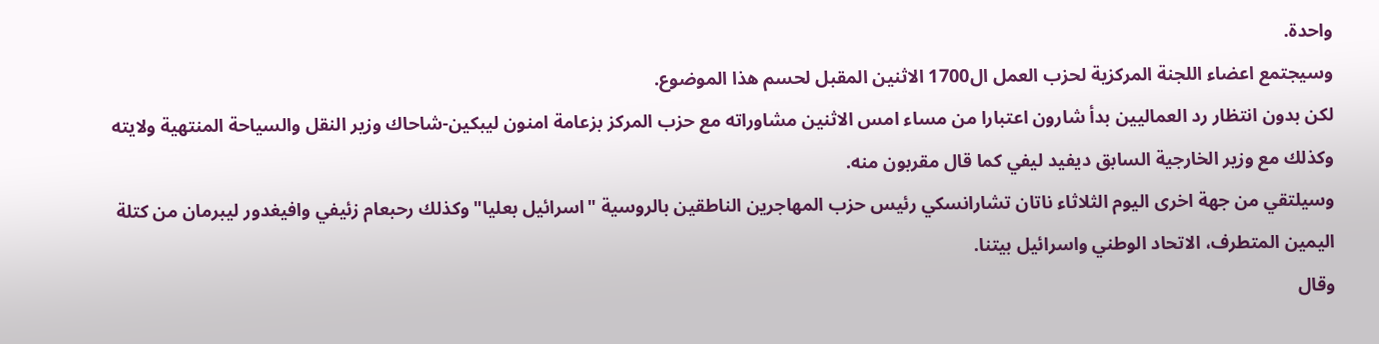واحدة.
وسيجتمع اعضاء اللجنة المركزية لحزب العمل ال1700 الاثنين المقبل لحسم هذا الموضوع.
لكن بدون انتظار رد العماليين بدأ شارون اعتبارا من مساء امس الاثنين مشاوراته مع حزب المركز بزعامة امنون ليبكين-شاحاك وزير النقل والسياحة المنتهية ولايته وكذلك مع وزير الخارجية السابق ديفيد ليفي كما قال مقربون منه.
وسيلتقي من جهة اخرى اليوم الثلاثاء ناتان تشارانسكي رئيس حزب المهاجرين الناطقين بالروسية "اسرائيل بعليا" وكذلك رحبعام زئيفي وافيغدور ليبرمان من كتلة اليمين المتطرف، الاتحاد الوطني واسرائيل بيتنا.
وقال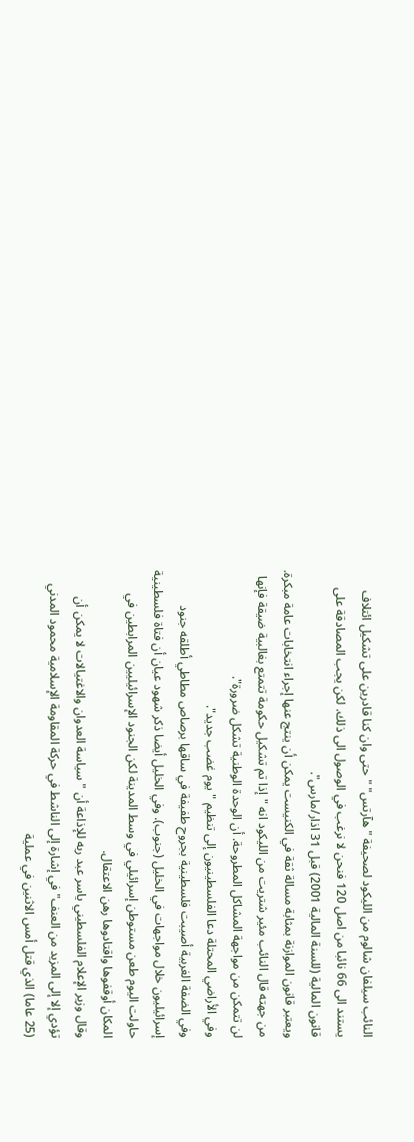النائب سيلفان شالوم من الليكود لصحيفة "هآرتس" "حتى وان كنا قادرين على تشكيل ائتلاف يستند الى 66 نائبا من اصل 120 فنحن لا نرغب في الوصول الى ذلك. لكن يجب المصادقة على قانون المالية (للسنة المالية 2001) قبل 31 اذار/مارس".
ويعتبر قانون الموازنة بمثابة مسالة ثقة في الكنيست يمكن أن ينتج عنها إجراء انتخابات عامة مبكرة.
من جهته قال النائب مئير شتريت من الليكود انه "إذا تم تشكيل حكومة تتمتع بغالبية ضيقة فإنها لن تتمكن من مواجهة المشاكل المطروحة. أن الوحدة الوطنية تشكل ضرورة".
وفي الأراضي المحتلة دعا الفلسطينيون إلى تنظيم "يوم غضب جديد".
وفي الضفة الغربية أصيبت فلسطينية بجروح طفيفة في ساقها برصاص مطاطي أطلقه جنود إسرائيليون خلال مواجهات في الخليل (جنوب). وفي الخليل أيضا ذكر شهود عيان أن فتاة فلسطينية حاولت اليوم طعن مستوطن إسرائيلي في وسط المدينة لكن الجنود الإسرائيليين المرابطين في المكان أوقفوها واقتادوها رهن الاعتقال.
وقال وزير الإعلام الفلسطيني ياسر عبد ربه للإذاعة أن "سياسة العدوان والاغتيالات لا يمكن أن تؤدي إلا إلى المزيد من العنف" في إشارة إلى الناشط في حركة المقاومة الإسلامية محمود المدني (25 عاما) الذي قتل أمس الاثنين في عملية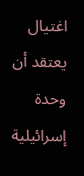اغتيال يعتقد أن وحدة إسرائيلية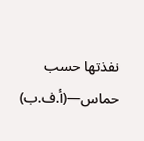نفذتها حسب حماس—(أ.ف.ب)